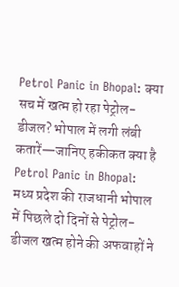Petrol Panic in Bhopal: क्या सच में खत्म हो रहा पेट्रोल-डीजल? भोपाल में लगी लंबी कतारें—जानिए हकीकत क्या है
Petrol Panic in Bhopal: मध्य प्रदेश की राजधानी भोपाल में पिछले दो दिनों से पेट्रोल-डीजल खत्म होने की अफवाहों ने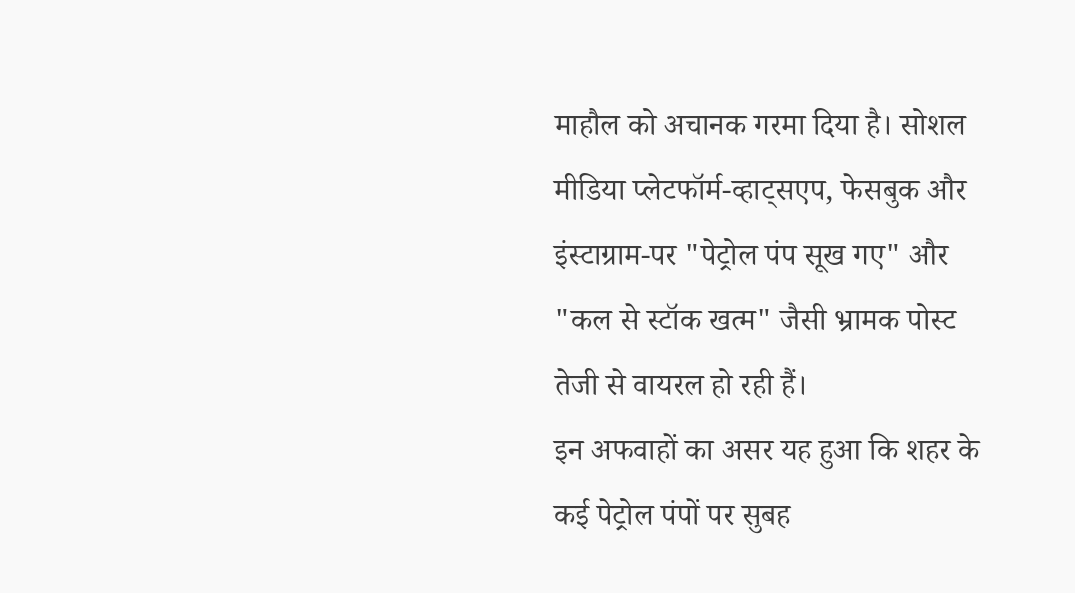माहौल को अचानक गरमा दिया है। सोशल मीडिया प्लेटफॉर्म-व्हाट्सएप, फेसबुक और इंस्टाग्राम-पर "पेट्रोल पंप सूख गए" और "कल से स्टॉक खत्म" जैसी भ्रामक पोस्ट तेजी से वायरल हो रही हैं।
इन अफवाहों का असर यह हुआ कि शहर के कई पेट्रोल पंपों पर सुबह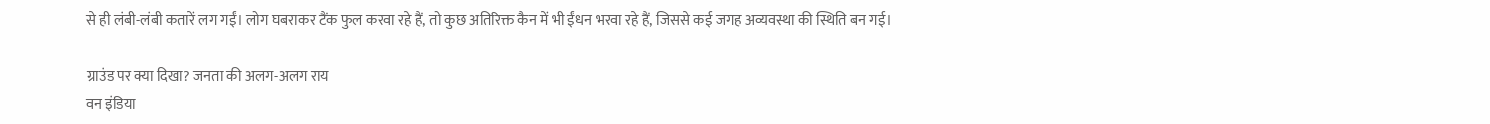से ही लंबी-लंबी कतारें लग गईं। लोग घबराकर टैंक फुल करवा रहे हैं, तो कुछ अतिरिक्त कैन में भी ईंधन भरवा रहे हैं, जिससे कई जगह अव्यवस्था की स्थिति बन गई।

ग्राउंड पर क्या दिखा? जनता की अलग-अलग राय
वन इंडिया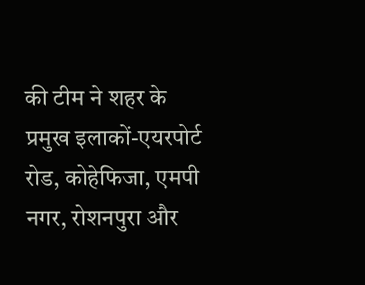की टीम ने शहर के प्रमुख इलाकों-एयरपोर्ट रोड, कोहेफिजा, एमपी नगर, रोशनपुरा और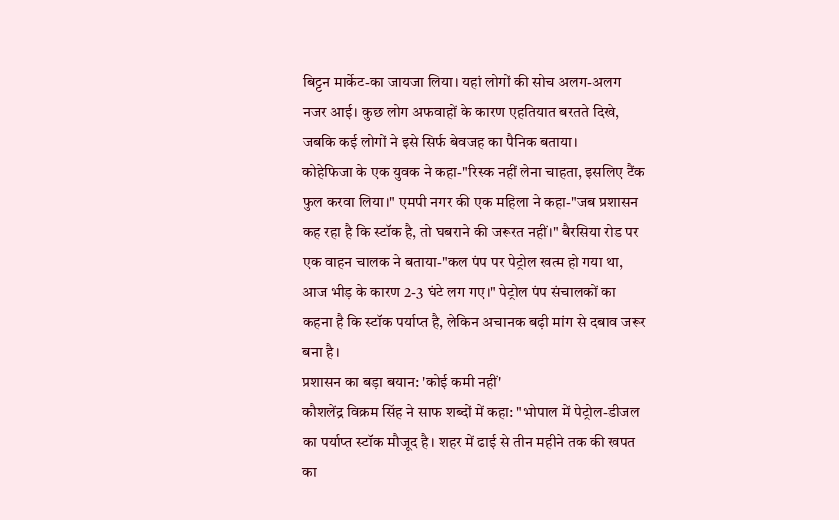बिट्टन मार्केट-का जायजा लिया। यहां लोगों की सोच अलग-अलग नजर आई। कुछ लोग अफवाहों के कारण एहतियात बरतते दिखे, जबकि कई लोगों ने इसे सिर्फ बेवजह का पैनिक बताया।
कोहेफिजा के एक युवक ने कहा-"रिस्क नहीं लेना चाहता, इसलिए टैंक फुल करवा लिया।" एमपी नगर की एक महिला ने कहा-"जब प्रशासन कह रहा है कि स्टॉक है, तो घबराने की जरूरत नहीं।" बैरसिया रोड पर एक वाहन चालक ने बताया-"कल पंप पर पेट्रोल खत्म हो गया था, आज भीड़ के कारण 2-3 घंटे लग गए।" पेट्रोल पंप संचालकों का कहना है कि स्टॉक पर्याप्त है, लेकिन अचानक बढ़ी मांग से दबाव जरूर बना है।
प्रशासन का बड़ा बयान: 'कोई कमी नहीं'
कौशलेंद्र विक्रम सिंह ने साफ शब्दों में कहा: "भोपाल में पेट्रोल-डीजल का पर्याप्त स्टॉक मौजूद है। शहर में ढाई से तीन महीने तक की खपत का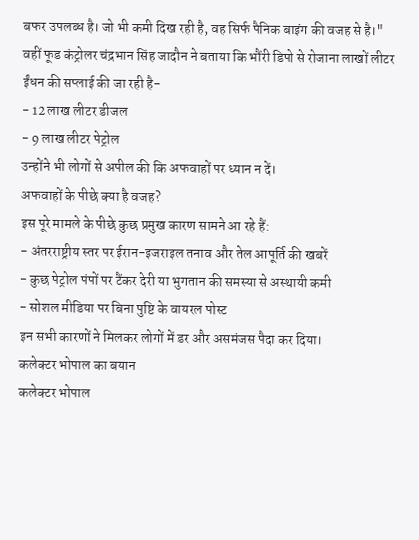बफर उपलब्ध है। जो भी कमी दिख रही है, वह सिर्फ पैनिक बाइंग की वजह से है।"
वहीं फूड कंट्रोलर चंद्रभान सिंह जादौन ने बताया कि भौंरी डिपो से रोजाना लाखों लीटर ईंधन की सप्लाई की जा रही है-
- 12 लाख लीटर डीजल
- 9 लाख लीटर पेट्रोल
उन्होंने भी लोगों से अपील की कि अफवाहों पर ध्यान न दें।
अफवाहों के पीछे क्या है वजह?
इस पूरे मामले के पीछे कुछ प्रमुख कारण सामने आ रहे हैं:
- अंतरराष्ट्रीय स्तर पर ईरान-इजराइल तनाव और तेल आपूर्ति की खबरें
- कुछ पेट्रोल पंपों पर टैंकर देरी या भुगतान की समस्या से अस्थायी कमी
- सोशल मीडिया पर बिना पुष्टि के वायरल पोस्ट
इन सभी कारणों ने मिलकर लोगों में डर और असमंजस पैदा कर दिया।
कलेक्टर भोपाल का बयान
कलेक्टर भोपाल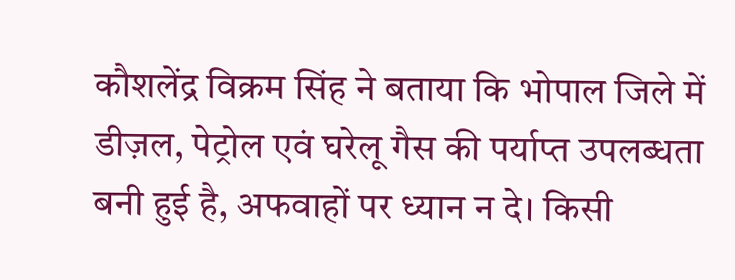कौशलेंद्र विक्रम सिंह ने बताया कि भोपाल जिले में डीज़ल, पेट्रोल एवं घरेलू गैस की पर्याप्त उपलब्धता बनी हुई है, अफवाहों पर ध्यान न दे। किसी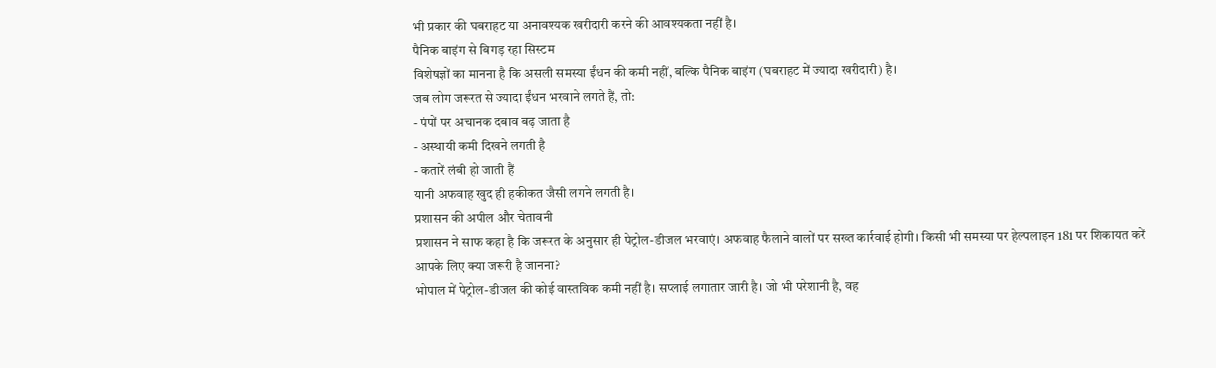भी प्रकार की घबराहट या अनावश्यक खरीदारी करने की आवश्यकता नहीं है।
पैनिक बाइंग से बिगड़ रहा सिस्टम
विशेषज्ञों का मानना है कि असली समस्या ईंधन की कमी नहीं, बल्कि पैनिक बाइंग (घबराहट में ज्यादा खरीदारी) है।
जब लोग जरूरत से ज्यादा ईंधन भरवाने लगते हैं, तो:
- पंपों पर अचानक दबाव बढ़ जाता है
- अस्थायी कमी दिखने लगती है
- कतारें लंबी हो जाती हैं
यानी अफवाह खुद ही हकीकत जैसी लगने लगती है।
प्रशासन की अपील और चेतावनी
प्रशासन ने साफ कहा है कि जरूरत के अनुसार ही पेट्रोल-डीजल भरवाएं। अफवाह फैलाने वालों पर सख्त कार्रवाई होगी। किसी भी समस्या पर हेल्पलाइन 181 पर शिकायत करें
आपके लिए क्या जरूरी है जानना?
भोपाल में पेट्रोल-डीजल की कोई वास्तविक कमी नहीं है। सप्लाई लगातार जारी है। जो भी परेशानी है, वह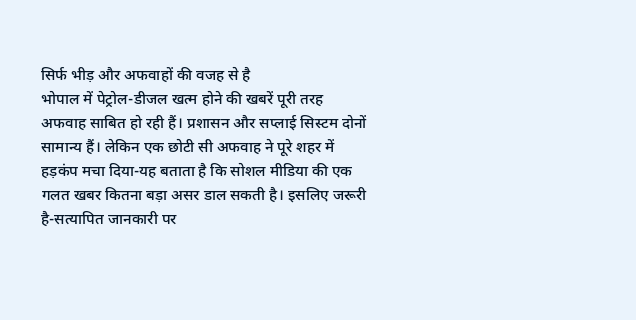सिर्फ भीड़ और अफवाहों की वजह से है
भोपाल में पेट्रोल-डीजल खत्म होने की खबरें पूरी तरह अफवाह साबित हो रही हैं। प्रशासन और सप्लाई सिस्टम दोनों सामान्य हैं। लेकिन एक छोटी सी अफवाह ने पूरे शहर में हड़कंप मचा दिया-यह बताता है कि सोशल मीडिया की एक गलत खबर कितना बड़ा असर डाल सकती है। इसलिए जरूरी है-सत्यापित जानकारी पर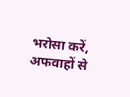भरोसा करें, अफवाहों से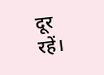दूर रहें।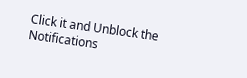Click it and Unblock the Notifications